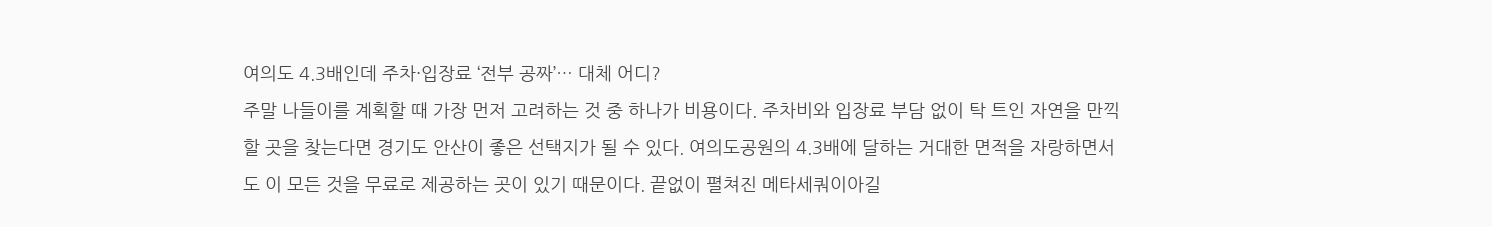여의도 4.3배인데 주차·입장료 ‘전부 공짜’… 대체 어디?
주말 나들이를 계획할 때 가장 먼저 고려하는 것 중 하나가 비용이다. 주차비와 입장료 부담 없이 탁 트인 자연을 만끽할 곳을 찾는다면 경기도 안산이 좋은 선택지가 될 수 있다. 여의도공원의 4.3배에 달하는 거대한 면적을 자랑하면서도 이 모든 것을 무료로 제공하는 곳이 있기 때문이다. 끝없이 펼쳐진 메타세쿼이아길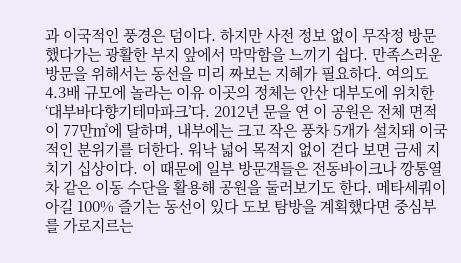과 이국적인 풍경은 덤이다. 하지만 사전 정보 없이 무작정 방문했다가는 광활한 부지 앞에서 막막함을 느끼기 쉽다. 만족스러운 방문을 위해서는 동선을 미리 짜보는 지혜가 필요하다. 여의도 4.3배 규모에 놀라는 이유 이곳의 정체는 안산 대부도에 위치한 ‘대부바다향기테마파크’다. 2012년 문을 연 이 공원은 전체 면적이 77만㎡에 달하며, 내부에는 크고 작은 풍차 5개가 설치돼 이국적인 분위기를 더한다. 워낙 넓어 목적지 없이 걷다 보면 금세 지치기 십상이다. 이 때문에 일부 방문객들은 전동바이크나 깡통열차 같은 이동 수단을 활용해 공원을 둘러보기도 한다. 메타세쿼이아길 100% 즐기는 동선이 있다 도보 탐방을 계획했다면 중심부를 가로지르는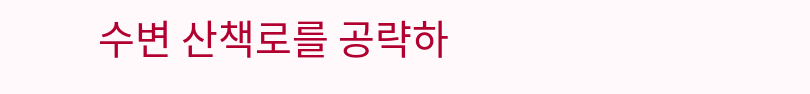수변 산책로를 공략하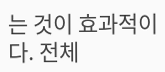는 것이 효과적이다. 전체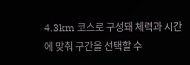4.3km 코스로 구성돼 체력과 시간에 맞춰 구간을 선택할 수